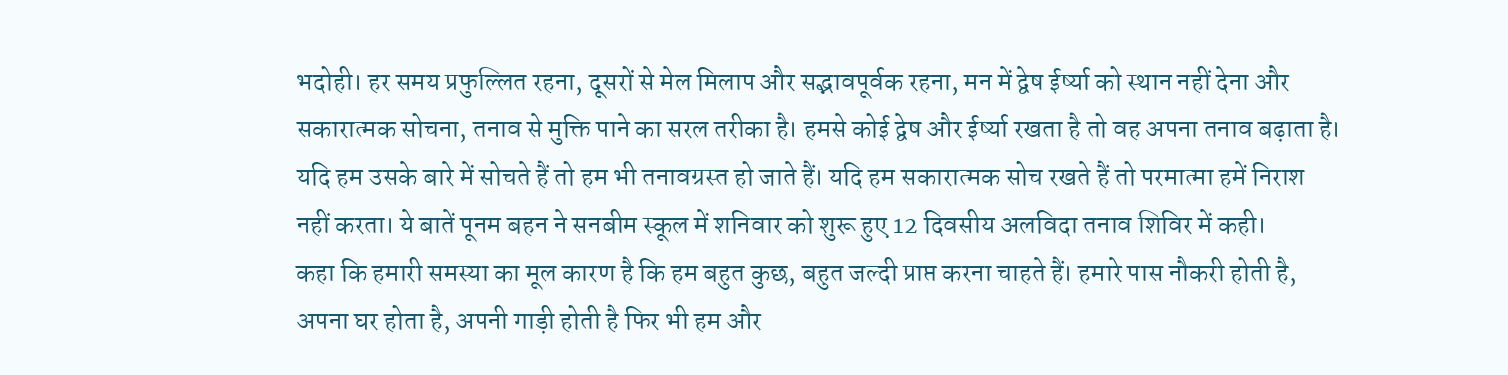भदोही। हर समय प्रफुल्लित रहना, दूसरों से मेल मिलाप और सद्भावपूर्वक रहना, मन में द्वेष ईर्ष्या को स्थान नहीं देना और सकारात्मक सोचना, तनाव से मुक्ति पाने का सरल तरीका है। हमसे कोई द्वेष और ईर्ष्या रखता है तो वह अपना तनाव बढ़ाता है। यदि हम उसके बारे में सोचते हैं तो हम भी तनावग्रस्त हो जाते हैं। यदि हम सकारात्मक सोच रखते हैं तो परमात्मा हमें निराश नहीं करता। ये बातें पूनम बहन ने सनबीम स्कूल में शनिवार को शुरू हुए 12 दिवसीय अलविदा तनाव शिविर में कही।
कहा कि हमारी समस्या का मूल कारण है कि हम बहुत कुछ, बहुत जल्दी प्राप्त करना चाहते हैं। हमारे पास नौकरी होती है, अपना घर होता है, अपनी गाड़ी होती है फिर भी हम और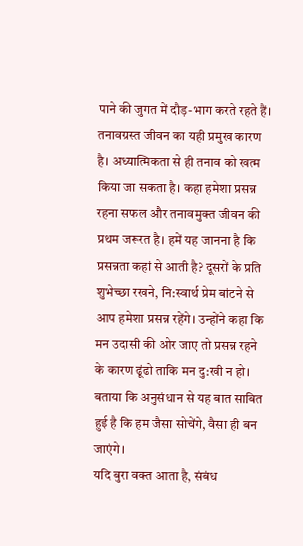पाने की जुगत में दौड़-भाग करते रहते हैं। तनावग्रस्त जीवन का यही प्रमुख कारण है। अध्यात्मिकता से ही तनाव को खत्म किया जा सकता है। कहा हमेशा प्रसन्न रहना सफल और तनावमुक्त जीवन की प्रथम जरूरत है। हमें यह जानना है कि प्रसन्नता कहां से आती है? दूसरों के प्रति शुभेच्छा रखने, नि:स्वार्थ प्रेम बांटने से आप हमेशा प्रसन्न रहेंगे। उन्होंने कहा कि मन उदासी की ओर जाए तो प्रसन्न रहने के कारण ढूंढो ताकि मन दु:खी न हो। बताया कि अनुसंधान से यह बात साबित हुई है कि हम जैसा सोचेंगे, वैसा ही बन जाएंगे।
यदि बुरा वक्त आता है, संबंध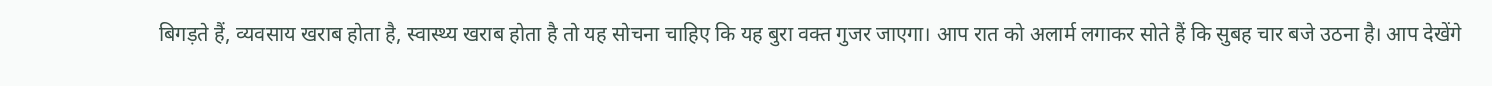बिगड़ते हैं, व्यवसाय खराब होता है, स्वास्थ्य खराब होता है तो यह सोचना चाहिए कि यह बुरा वक्त गुजर जाएगा। आप रात को अलार्म लगाकर सोते हैं कि सुबह चार बजे उठना है। आप देखेंगे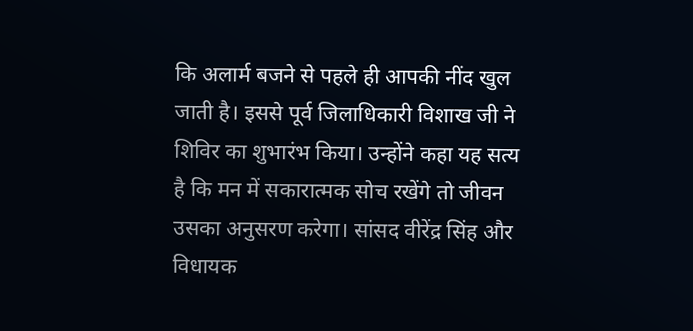कि अलार्म बजने से पहले ही आपकी नींद खुल जाती है। इससे पूर्व जिलाधिकारी विशाख जी ने शिविर का शुभारंभ किया। उन्होंने कहा यह सत्य है कि मन में सकारात्मक सोच रखेंगे तो जीवन उसका अनुसरण करेगा। सांसद वीरेंद्र सिंह और विधायक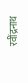रवींद्रनाथ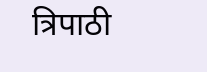त्रिपाठी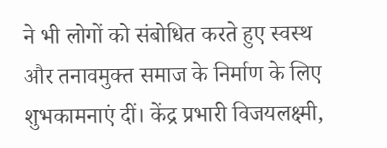ने भी लोगों को संबोधित करते हुए स्वस्थ और तनावमुक्त समाज के निर्माण के लिए शुभकामनाएं दीं। केंद्र प्रभारी विजयलक्ष्मी,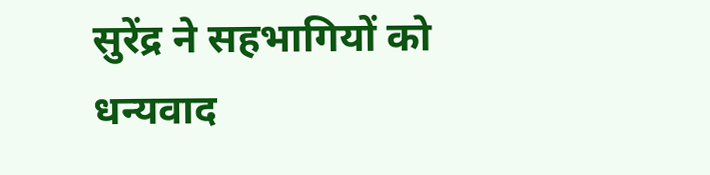सुरेंद्र ने सहभागियों को धन्यवाद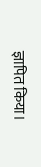ज्ञापित किया।